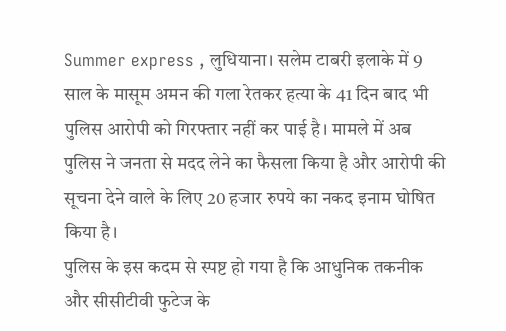Summer express , लुधियाना। सलेम टाबरी इलाके में 9 साल के मासूम अमन की गला रेतकर हत्या के 41 दिन बाद भी पुलिस आरोपी को गिरफ्तार नहीं कर पाई है। मामले में अब पुलिस ने जनता से मदद लेने का फैसला किया है और आरोपी की सूचना देने वाले के लिए 20 हजार रुपये का नकद इनाम घोषित किया है।
पुलिस के इस कदम से स्पष्ट हो गया है कि आधुनिक तकनीक और सीसीटीवी फुटेज के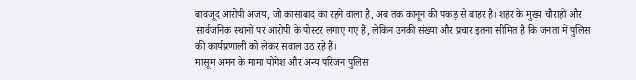बावजूद आरोपी अजय, जो कासाबाद का रहने वाला है, अब तक कानून की पकड़ से बाहर है। शहर के मुख्य चौराहों और सार्वजनिक स्थानों पर आरोपी के पोस्टर लगाए गए हैं, लेकिन उनकी संख्या और प्रचार इतना सीमित है कि जनता में पुलिस की कार्यप्रणाली को लेकर सवाल उठ रहे हैं।
मासूम अमन के मामा योगेश और अन्य परिजन पुलिस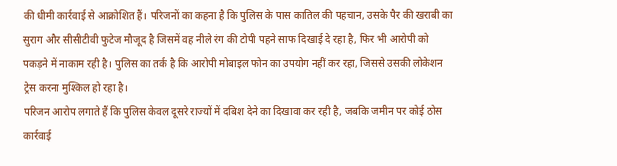की धीमी कार्रवाई से आक्रोशित हैं। परिजनों का कहना है कि पुलिस के पास कातिल की पहचान, उसके पैर की खराबी का सुराग और सीसीटीवी फुटेज मौजूद है जिसमें वह नीले रंग की टोपी पहने साफ दिखाई दे रहा है, फिर भी आरोपी को पकड़ने में नाकाम रही है। पुलिस का तर्क है कि आरोपी मोबाइल फोन का उपयोग नहीं कर रहा, जिससे उसकी लोकेशन ट्रेस करना मुश्किल हो रहा है।
परिजन आरोप लगाते हैं कि पुलिस केवल दूसरे राज्यों में दबिश देने का दिखावा कर रही है, जबकि जमीन पर कोई ठोस कार्रवाई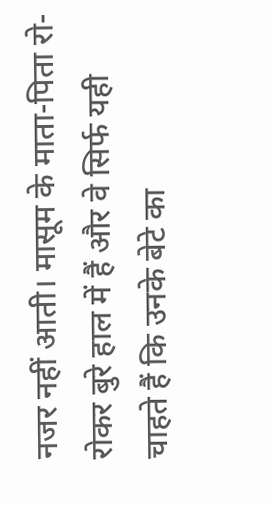नजर नहीं आती। मासूम के माता-पिता रो-रोकर बुरे हाल में हैं और वे सिर्फ यही चाहते हैं कि उनके बेटे का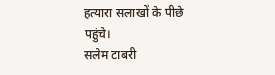हत्यारा सलाखों के पीछे पहुंचे।
सलेम टाबरी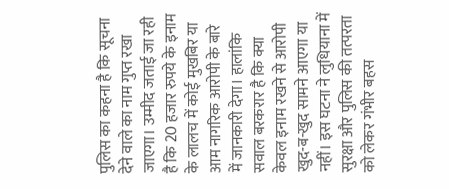पुलिस का कहना है कि सूचना देने वाले का नाम गुप्त रखा जाएगा। उम्मीद जताई जा रही है कि 20 हजार रुपये के इनाम के लालच में कोई मुखबिर या आम नागरिक आरोपी के बारे में जानकारी देगा। हालांकि सवाल बरकरार है कि क्या केवल इनाम रखने से आरोपी खुद-ब-खुद सामने आएगा या नहीं। इस घटना ने लुधियाना में सुरक्षा और पुलिस की तत्परता को लेकर गंभीर बहस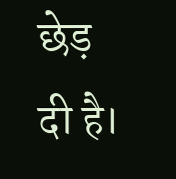छेड़ दी है।